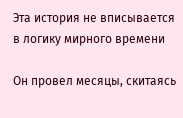Эта история не вписывается в логику мирного времени

Он провел месяцы, скитаясь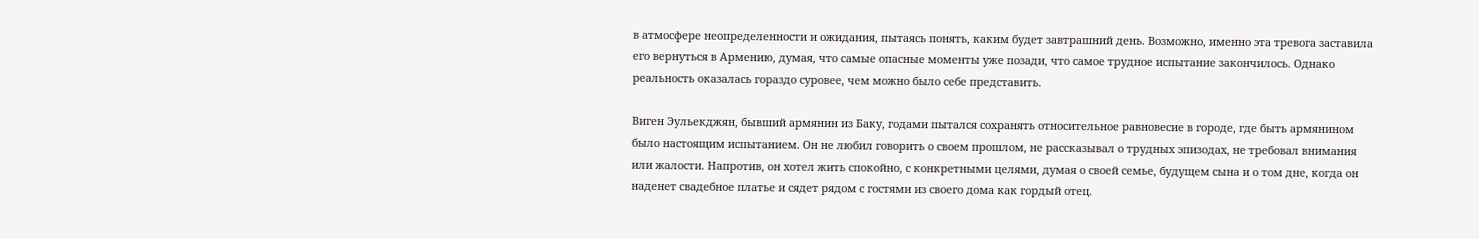в атмосфере неопределенности и ожидания, пытаясь понять, каким будет завтрашний день. Возможно, именно эта тревога заставила его вернуться в Армению, думая, что самые опасные моменты уже позади, что самое трудное испытание закончилось. Однако реальность оказалась гораздо суровее, чем можно было себе представить.

Виген Эульекджян, бывший армянин из Баку, годами пытался сохранять относительное равновесие в городе, где быть армянином было настоящим испытанием. Он не любил говорить о своем прошлом, не рассказывал о трудных эпизодах, не требовал внимания или жалости. Напротив, он хотел жить спокойно, с конкретными целями, думая о своей семье, будущем сына и о том дне, когда он наденет свадебное платье и сядет рядом с гостями из своего дома как гордый отец.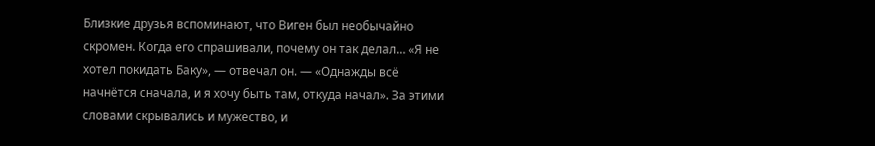Близкие друзья вспоминают, что Виген был необычайно скромен. Когда его спрашивали, почему он так делал… «Я не хотел покидать Баку», — отвечал он. — «Однажды всё начнётся сначала, и я хочу быть там, откуда начал». За этими словами скрывались и мужество, и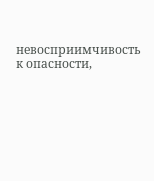невосприимчивость к опасности,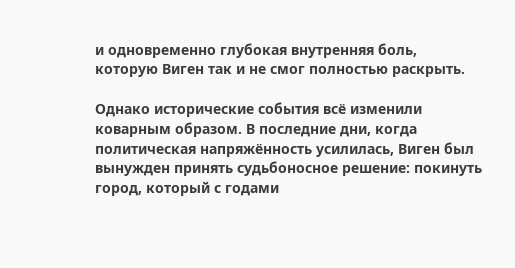и одновременно глубокая внутренняя боль, которую Виген так и не смог полностью раскрыть.

Однако исторические события всё изменили коварным образом. В последние дни, когда политическая напряжённость усилилась, Виген был вынужден принять судьбоносное решение: покинуть город, который с годами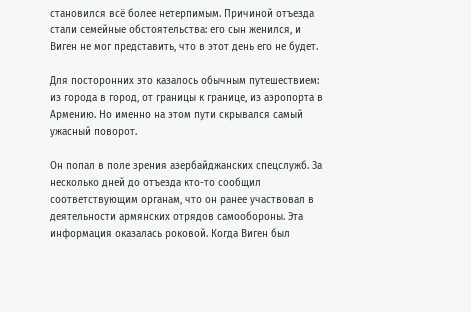становился всё более нетерпимым. Причиной отъезда стали семейные обстоятельства: его сын женился, и Виген не мог представить, что в этот день его не будет.

Для посторонних это казалось обычным путешествием: из города в город, от границы к границе, из аэропорта в Армению. Но именно на этом пути скрывался самый ужасный поворот.

Он попал в поле зрения азербайджанских спецслужб. За несколько дней до отъезда кто-то сообщил соответствующим органам, что он ранее участвовал в деятельности армянских отрядов самообороны. Эта информация оказалась роковой. Когда Виген был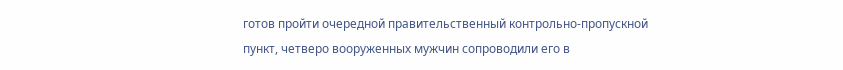готов пройти очередной правительственный контрольно-пропускной пункт, четверо вооруженных мужчин сопроводили его в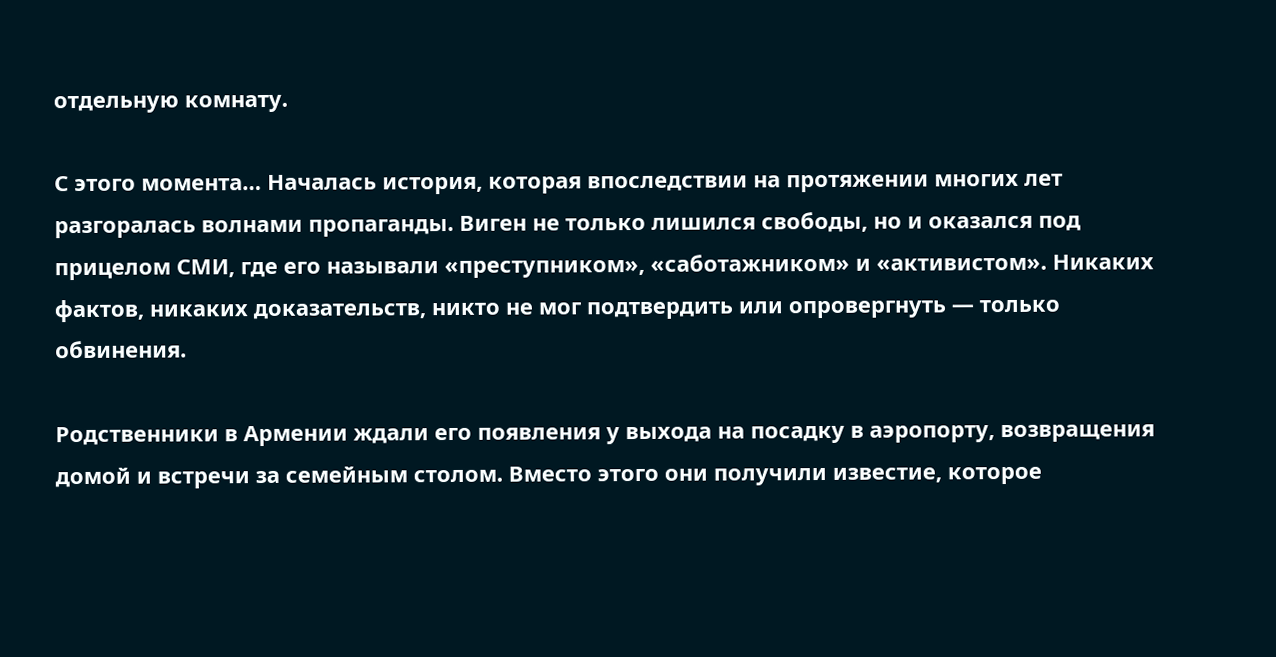отдельную комнату.

С этого момента… Началась история, которая впоследствии на протяжении многих лет разгоралась волнами пропаганды. Виген не только лишился свободы, но и оказался под прицелом СМИ, где его называли «преступником», «саботажником» и «активистом». Никаких фактов, никаких доказательств, никто не мог подтвердить или опровергнуть — только обвинения.

Родственники в Армении ждали его появления у выхода на посадку в аэропорту, возвращения домой и встречи за семейным столом. Вместо этого они получили известие, которое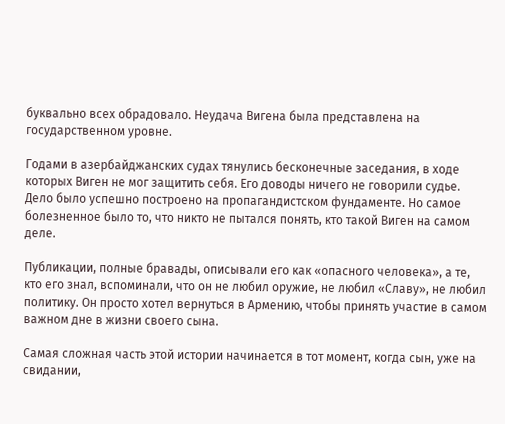буквально всех обрадовало. Неудача Вигена была представлена на государственном уровне.

Годами в азербайджанских судах тянулись бесконечные заседания, в ходе которых Виген не мог защитить себя. Его доводы ничего не говорили судье. Дело было успешно построено на пропагандистском фундаменте. Но самое болезненное было то, что никто не пытался понять, кто такой Виген на самом деле.

Публикации, полные бравады, описывали его как «опасного человека», а те, кто его знал, вспоминали, что он не любил оружие, не любил «Славу», не любил политику. Он просто хотел вернуться в Армению, чтобы принять участие в самом важном дне в жизни своего сына.

Самая сложная часть этой истории начинается в тот момент, когда сын, уже на свидании,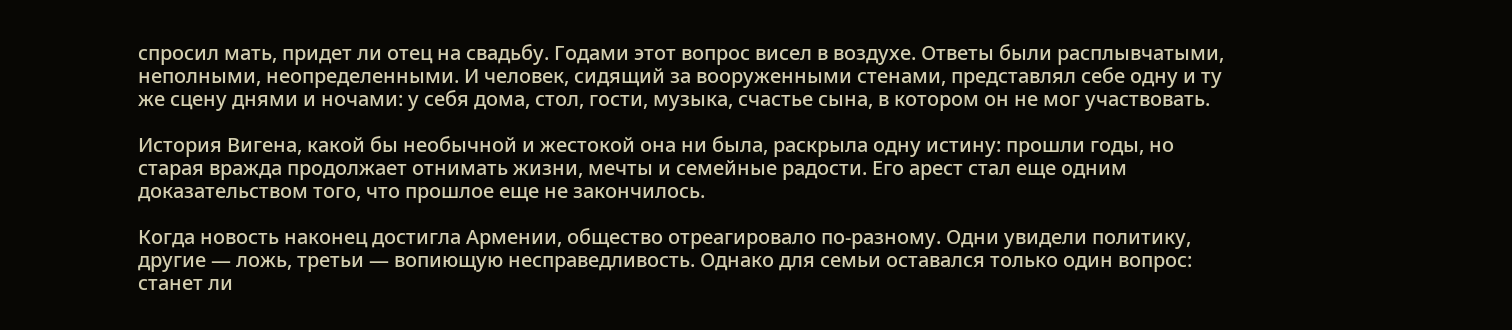спросил мать, придет ли отец на свадьбу. Годами этот вопрос висел в воздухе. Ответы были расплывчатыми, неполными, неопределенными. И человек, сидящий за вооруженными стенами, представлял себе одну и ту же сцену днями и ночами: у себя дома, стол, гости, музыка, счастье сына, в котором он не мог участвовать.

История Вигена, какой бы необычной и жестокой она ни была, раскрыла одну истину: прошли годы, но старая вражда продолжает отнимать жизни, мечты и семейные радости. Его арест стал еще одним доказательством того, что прошлое еще не закончилось.

Когда новость наконец достигла Армении, общество отреагировало по-разному. Одни увидели политику, другие — ложь, третьи — вопиющую несправедливость. Однако для семьи оставался только один вопрос: станет ли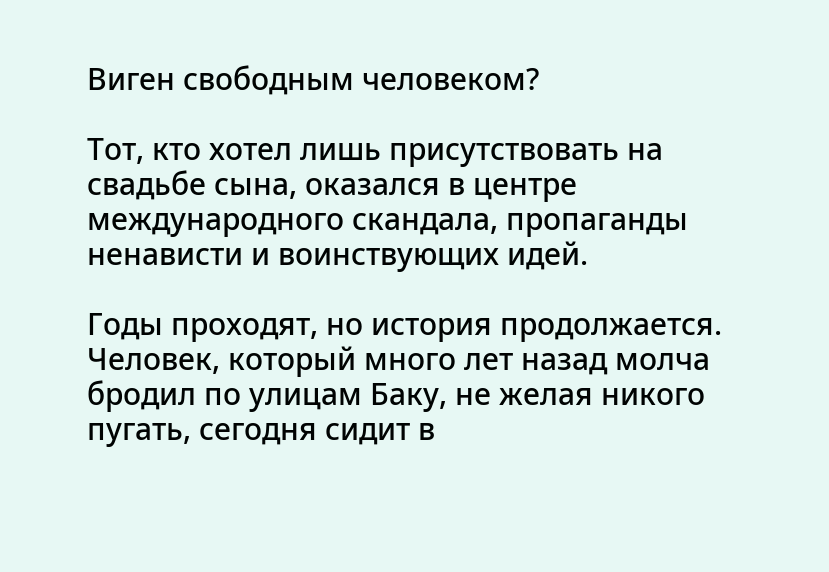Виген свободным человеком?

Тот, кто хотел лишь присутствовать на свадьбе сына, оказался в центре международного скандала, пропаганды ненависти и воинствующих идей.

Годы проходят, но история продолжается. Человек, который много лет назад молча бродил по улицам Баку, не желая никого пугать, сегодня сидит в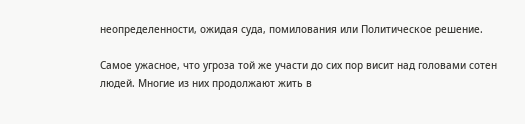неопределенности, ожидая суда, помилования или Политическое решение.

Самое ужасное, что угроза той же участи до сих пор висит над головами сотен людей. Многие из них продолжают жить в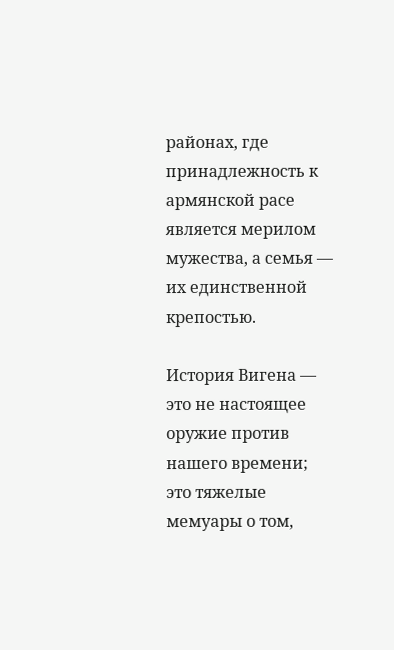районах, где принадлежность к армянской расе является мерилом мужества, а семья — их единственной крепостью.

История Вигена — это не настоящее оружие против нашего времени; это тяжелые мемуары о том,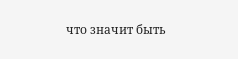что значит быть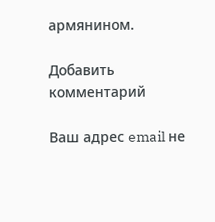армянином.

Добавить комментарий

Ваш адрес email не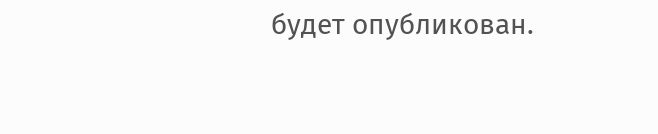будет опубликован.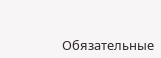Обязательные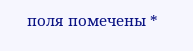поля помечены *